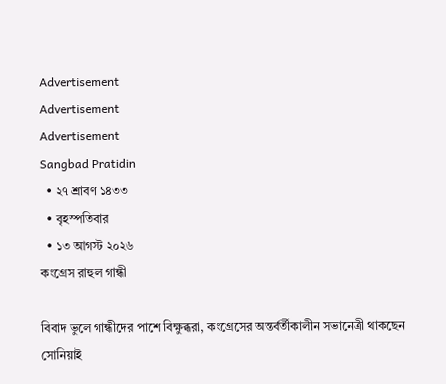Advertisement
Advertisement
Advertisement
Sangbad Pratidin
  • ২৭ শ্রাবণ ১৪৩৩
  • বৃহস্পতিবার
  • ১৩ আগস্ট ২০২৬
কংগ্রেস রাহুল গান্ধী

বিবাদ ভুলে গান্ধীদের পাশে বিক্ষুব্ধরা, কংগ্রেসের অন্তর্বর্তীকালীন সভানেত্রী থাকছেন সোনিয়াই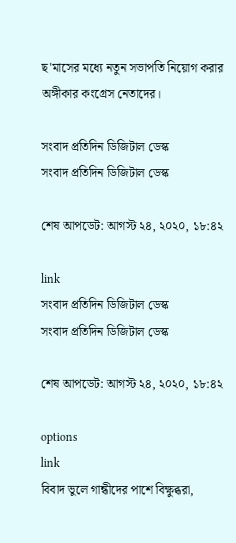ছ'মাসের মধ্যে নতুন সভাপতি নিয়োগ করার অঙ্গীকার কংগ্রেস নেতাদের।

সংবাদ প্রতিদিন ডিজিটাল ডেস্ক
সংবাদ প্রতিদিন ডিজিটাল ডেস্ক

শেষ আপডেট: আগস্ট ২৪, ২০২০, ১৮:৪২

link
সংবাদ প্রতিদিন ডিজিটাল ডেস্ক
সংবাদ প্রতিদিন ডিজিটাল ডেস্ক

শেষ আপডেট: আগস্ট ২৪, ২০২০, ১৮:৪২

options
link
বিবাদ ভুলে গান্ধীদের পাশে বিক্ষুব্ধরা,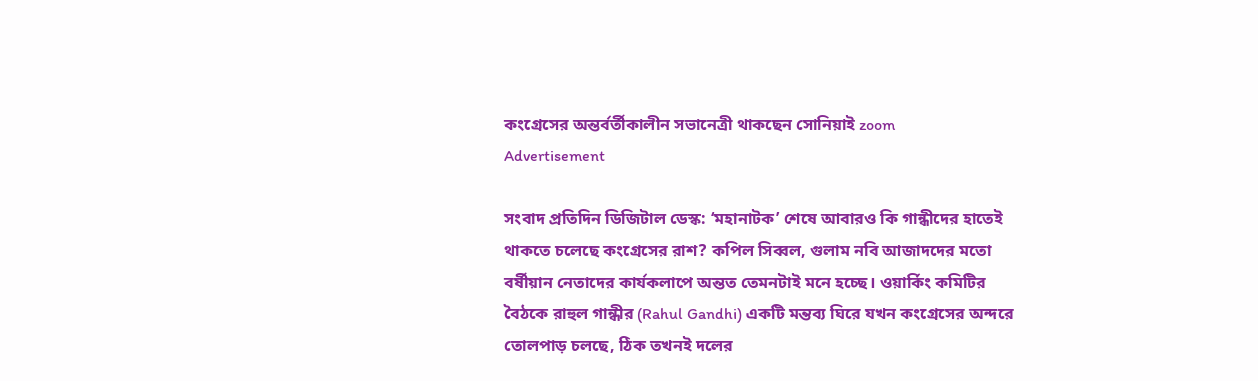কংগ্রেসের অন্তর্বর্তীকালীন সভানেত্রী থাকছেন সোনিয়াই zoom
Advertisement

সংবাদ প্রতিদিন ডিজিটাল ডেস্ক: ‘মহানাটক’ শেষে আবারও কি গান্ধীদের হাতেই থাকতে চলেছে কংগ্রেসের রাশ? কপিল সিব্বল, গুলাম নবি আজাদদের মতো বর্ষীয়ান নেতাদের কার্যকলাপে অন্তত তেমনটাই মনে হচ্ছে। ওয়ার্কিং কমিটির বৈঠকে রাহুল গান্ধীর (Rahul Gandhi) একটি মন্তব্য ঘিরে যখন কংগ্রেসের অন্দরে তোলপাড় চলছে, ঠিক তখনই দলের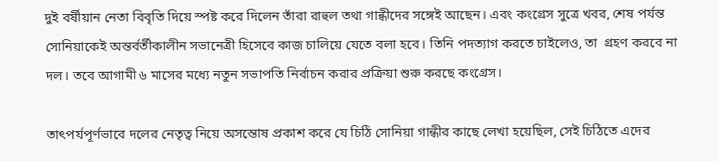দুই বর্ষীয়ান নেতা বিবৃতি দিয়ে স্পষ্ট করে দিলেন তাঁরা রাহুল তথা গান্ধীদের সঙ্গেই আছেন। এবং কংগ্রেস সুত্রে খবর, শেষ পর্যন্ত সোনিয়াকেই অন্তর্বর্তীকালীন সভানেত্রী হিসেবে কাজ চালিয়ে যেতে বলা হবে। তিনি পদত্যাগ করতে চাইলেও, তা  গ্রহণ করবে না  দল। তবে আগামী ৬ মাসের মধ্যে নতুন সভাপতি নির্বাচন করার প্রক্রিয়া শুরু করছে কংগ্রেস।

তাৎপর্যপূর্ণভাবে দলের নেতৃত্ব নিয়ে অসন্তোষ প্রকাশ করে যে চিঠি সোনিয়া গান্ধীর কাছে লেখা হয়েছিল, সেই চিঠিতে এদের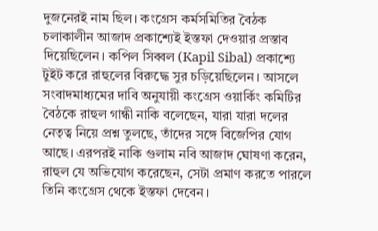দুজনেরই নাম ছিল। কংগ্রেস কর্মসমিতির বৈঠক চলাকালীন আজাদ প্রকাশ্যেই ইস্তফা দেওয়ার প্রস্তাব দিয়েছিলেন। কপিল সিব্বল (Kapil Sibal) প্রকাশ্যে টুইট করে রাহুলের বিরুদ্ধে সুর চড়িয়েছিলেন। আসলে সংবাদমাধ্যমের দাবি অনুযায়ী কংগ্রেস ওয়ার্কিং কমিটির বৈঠকে রাহুল গান্ধী নাকি বলেছেন, যারা যারা দলের নেতৃত্ব নিয়ে প্রশ্ন তুলছে, তাঁদের সঙ্গে বিজেপির যোগ আছে। এরপরই নাকি গুলাম নবি আজাদ ঘোষণা করেন, রাহুল যে অভিযোগ করেছেন, সেটা প্রমাণ করতে পারলে তিনি কংগ্রেস থেকে ইস্তফা দেবেন।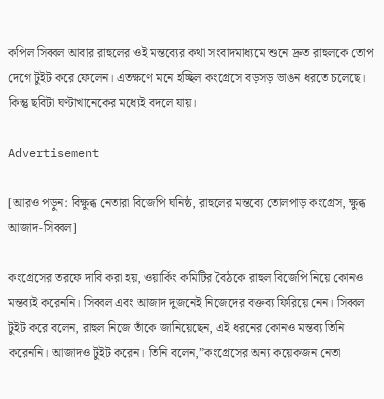কপিল সিব্বল আবার রাহুলের ওই মন্তব্যের কথা সংবাদমাধ্যমে শুনে দ্রুত রাহুলকে তোপ দেগে টুইট করে ফেলেন। এতক্ষণে মনে হচ্ছিল কংগ্রেসে বড়সড় ভাঙন ধরতে চলেছে। কিন্তু ছবিটা ঘণ্টাখানেকের মধ্যেই বদলে যায়।

Advertisement

[আরও পড়ুন: বিক্ষুব্ধ নেতারা বিজেপি ঘনিষ্ঠ, রাহুলের মন্তব্যে তোলপাড় কংগ্রেস, ক্ষুব্ধ আজাদ-সিব্বল]

কংগ্রেসের তরফে দাবি করা হয়, ওয়ার্কিং কমিটির বৈঠকে রাহুল বিজেপি নিয়ে কোনও মন্তব্যই করেননি। সিব্বল এবং আজাদ দুজনেই নিজেদের বক্তব্য ফিরিয়ে নেন। সিব্বল টুইট করে বলেন, রাহুল নিজে তাঁকে জানিয়েছেন, এই ধরনের কোনও মন্তব্য তিনি করেননি। আজাদও টুইট করেন। তিনি বলেন,”কংগ্রেসের অন্য কয়েকজন নেতা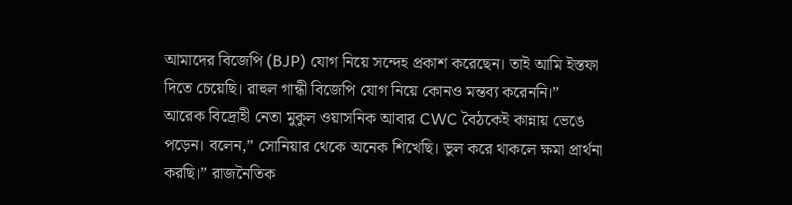আমাদের বিজেপি (BJP) যোগ নিয়ে সন্দেহ প্রকাশ করেছেন। তাই আমি ইস্তফা দিতে চেয়েছি। রাহুল গান্ধী বিজেপি যোগ নিয়ে কোনও মন্তব্য করেননি।” আরেক বিদ্রোহী নেতা মুকুল ওয়াসনিক আবার CWC বৈঠকেই কান্নায় ভেঙে পড়েন। বলেন,” সোনিয়ার থেকে অনেক শিখেছি। ভুল করে থাকলে ক্ষমা প্রার্থনা করছি।” রাজনৈতিক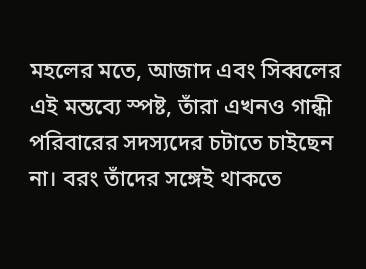মহলের মতে, আজাদ এবং সিব্বলের এই মন্তব্যে স্পষ্ট, তাঁরা এখনও গান্ধী পরিবারের সদস্যদের চটাতে চাইছেন না। বরং তাঁদের সঙ্গেই থাকতে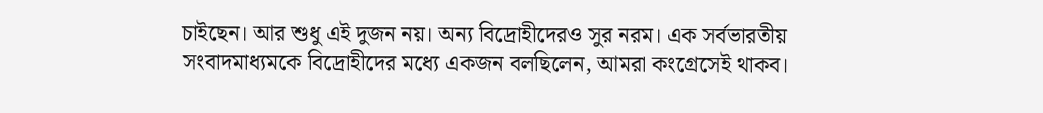চাইছেন। আর শুধু এই দুজন নয়। অন্য বিদ্রোহীদেরও সুর নরম। এক সর্বভারতীয় সংবাদমাধ্যমকে বিদ্রোহীদের মধ্যে একজন বলছিলেন, আমরা কংগ্রেসেই থাকব।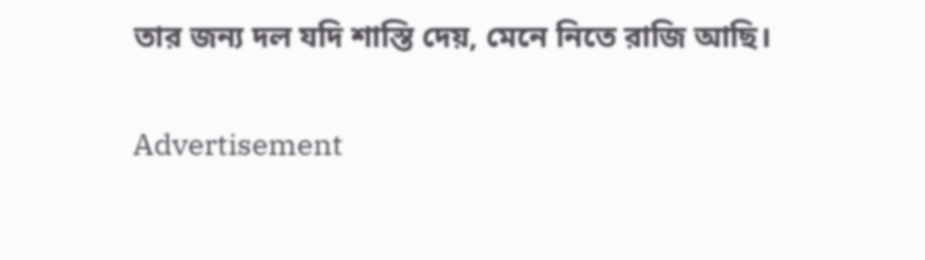তার জন্য দল যদি শাস্তি দেয়, মেনে নিতে রাজি আছি।

Advertisement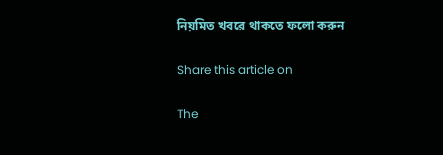নিয়মিত খবরে থাকতে ফলো করুন

Share this article on

The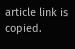article link is copied.